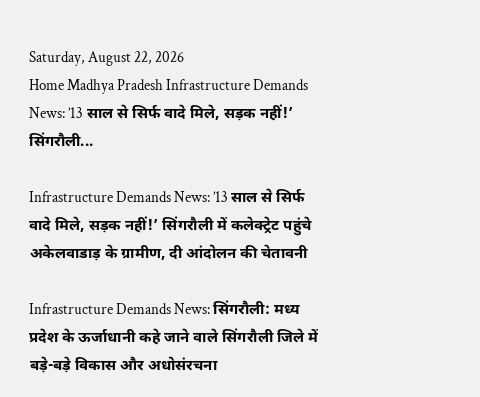Saturday, August 22, 2026
Home Madhya Pradesh Infrastructure Demands News: ’13 साल से सिर्फ वादे मिले, सड़क नहीं!’ सिंगरौली...

Infrastructure Demands News: ’13 साल से सिर्फ वादे मिले, सड़क नहीं!’ सिंगरौली में कलेक्ट्रेट पहुंचे अकेलवाडाड़ के ग्रामीण, दी आंदोलन की चेतावनी

Infrastructure Demands News: सिंगरौली: मध्य प्रदेश के ऊर्जाधानी कहे जाने वाले सिंगरौली जिले में बड़े-बड़े विकास और अधोसंरचना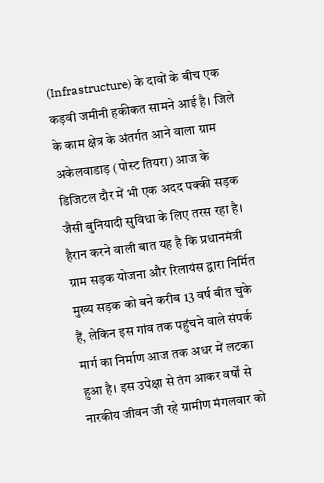(Infrastructure) के दावों के बीच एक कड़वी जमीनी हकीकत सामने आई है। जिले के काम क्षेत्र के अंतर्गत आने वाला ग्राम अकेलवाडाड़ (पोस्ट तियरा) आज के डिजिटल दौर में भी एक अदद पक्की सड़क जैसी बुनियादी सुविधा के लिए तरस रहा है। हैरान करने वाली बात यह है कि प्रधानमंत्री ग्राम सड़क योजना और रिलायंस द्वारा निर्मित मुख्य सड़क को बने करीब 13 वर्ष बीत चुके हैं, लेकिन इस गांव तक पहुंचने वाले संपर्क मार्ग का निर्माण आज तक अधर में लटका हुआ है। इस उपेक्षा से तंग आकर वर्षों से नारकीय जीवन जी रहे ग्रामीण मंगलवार को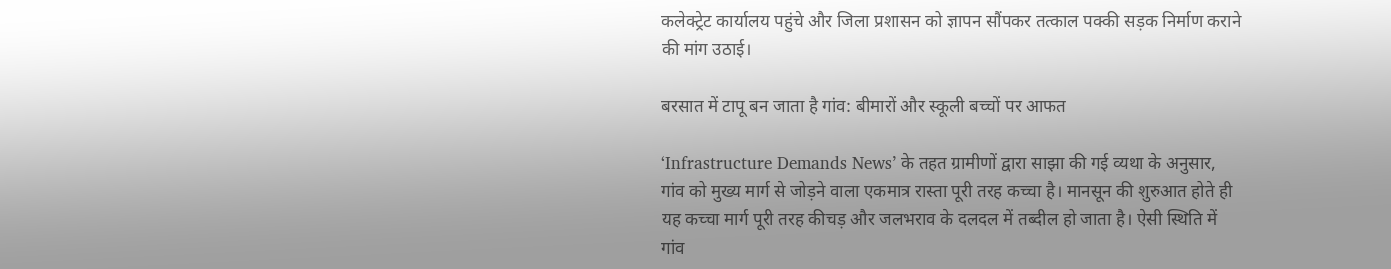कलेक्ट्रेट कार्यालय पहुंचे और जिला प्रशासन को ज्ञापन सौंपकर तत्काल पक्की सड़क निर्माण कराने की मांग उठाई।

बरसात में टापू बन जाता है गांव: बीमारों और स्कूली बच्चों पर आफत

‘Infrastructure Demands News’ के तहत ग्रामीणों द्वारा साझा की गई व्यथा के अनुसार, गांव को मुख्य मार्ग से जोड़ने वाला एकमात्र रास्ता पूरी तरह कच्चा है। मानसून की शुरुआत होते ही यह कच्चा मार्ग पूरी तरह कीचड़ और जलभराव के दलदल में तब्दील हो जाता है। ऐसी स्थिति में गांव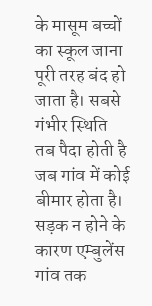के मासूम बच्चों का स्कूल जाना पूरी तरह बंद हो जाता है। सबसे गंभीर स्थिति तब पैदा होती है जब गांव में कोई बीमार होता है। सड़क न होने के कारण एम्बुलेंस गांव तक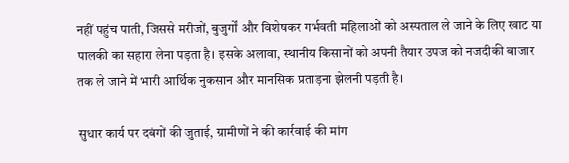नहीं पहुंच पाती, जिससे मरीजों, बुजुर्गों और विशेषकर गर्भवती महिलाओं को अस्पताल ले जाने के लिए खाट या पालकी का सहारा लेना पड़ता है। इसके अलावा, स्थानीय किसानों को अपनी तैयार उपज को नजदीकी बाजार तक ले जाने में भारी आर्थिक नुकसान और मानसिक प्रताड़ना झेलनी पड़ती है।

सुधार कार्य पर दबंगों की जुताई, ग्रामीणों ने की कार्रवाई की मांग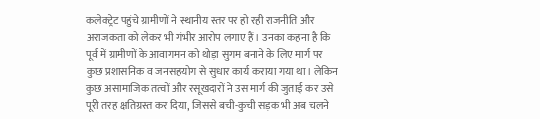कलेक्ट्रेट पहुंचे ग्रामीणों ने स्थानीय स्तर पर हो रही राजनीति और अराजकता को लेकर भी गंभीर आरोप लगाए हैं। उनका कहना है कि पूर्व में ग्रामीणों के आवागमन को थोड़ा सुगम बनाने के लिए मार्ग पर कुछ प्रशासनिक व जनसहयोग से सुधार कार्य कराया गया था। लेकिन कुछ असामाजिक तत्वों और रसूखदारों ने उस मार्ग की जुताई कर उसे पूरी तरह क्षतिग्रस्त कर दिया, जिससे बची-कुची सड़क भी अब चलने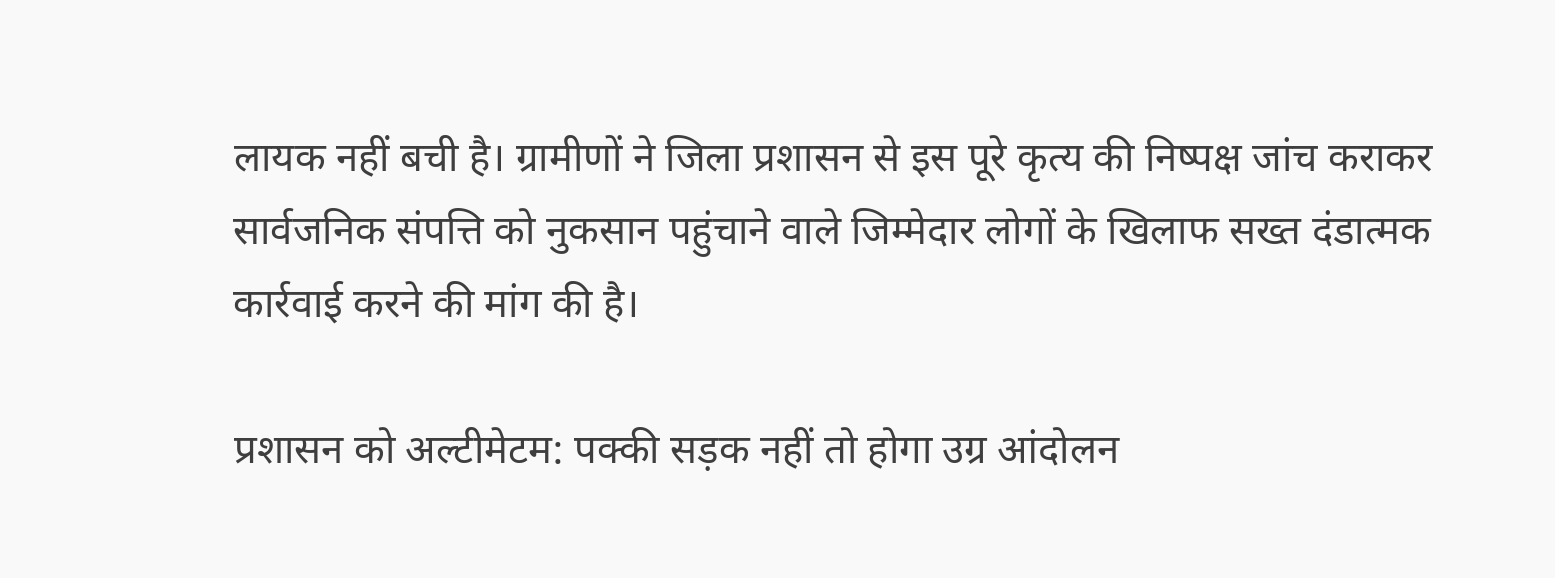लायक नहीं बची है। ग्रामीणों ने जिला प्रशासन से इस पूरे कृत्य की निष्पक्ष जांच कराकर सार्वजनिक संपत्ति को नुकसान पहुंचाने वाले जिम्मेदार लोगों के खिलाफ सख्त दंडात्मक कार्रवाई करने की मांग की है।

प्रशासन को अल्टीमेटम: पक्की सड़क नहीं तो होगा उग्र आंदोलन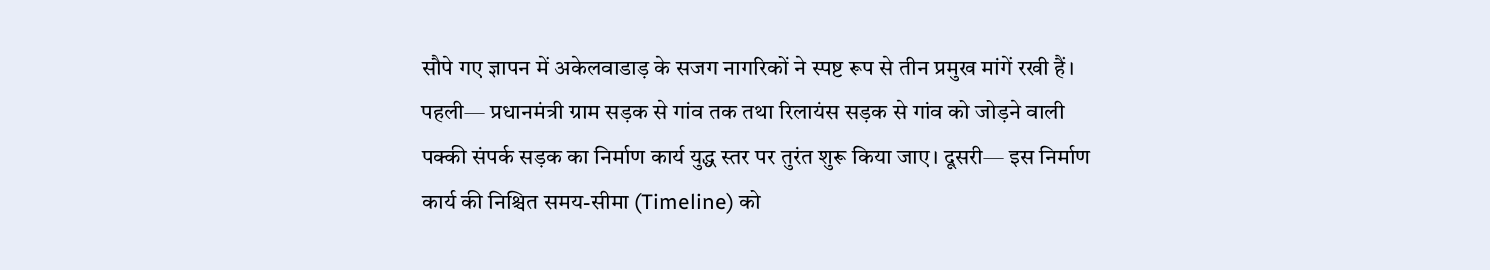सौपे गए ज्ञापन में अकेलवाडाड़ के सजग नागरिकों ने स्पष्ट रूप से तीन प्रमुख मांगें रखी हैं। पहली— प्रधानमंत्री ग्राम सड़क से गांव तक तथा रिलायंस सड़क से गांव को जोड़ने वाली पक्की संपर्क सड़क का निर्माण कार्य युद्ध स्तर पर तुरंत शुरू किया जाए। दूसरी— इस निर्माण कार्य की निश्चित समय-सीमा (Timeline) को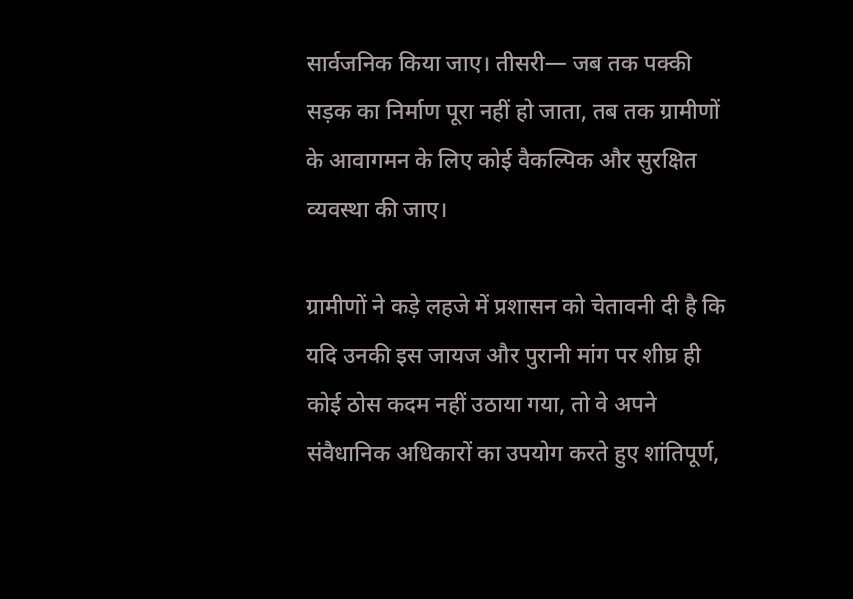सार्वजनिक किया जाए। तीसरी— जब तक पक्की सड़क का निर्माण पूरा नहीं हो जाता, तब तक ग्रामीणों के आवागमन के लिए कोई वैकल्पिक और सुरक्षित व्यवस्था की जाए।

ग्रामीणों ने कड़े लहजे में प्रशासन को चेतावनी दी है कि यदि उनकी इस जायज और पुरानी मांग पर शीघ्र ही कोई ठोस कदम नहीं उठाया गया, तो वे अपने संवैधानिक अधिकारों का उपयोग करते हुए शांतिपूर्ण,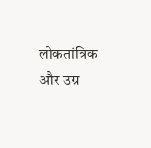लोकतांत्रिक और उग्र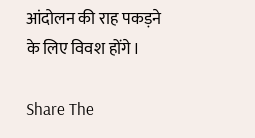आंदोलन की राह पकड़ने के लिए विवश होंगे।

Share The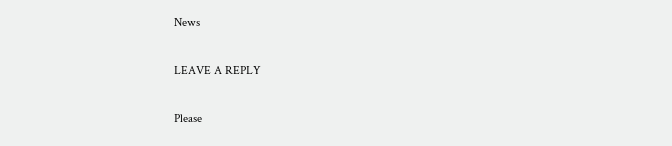News

LEAVE A REPLY

Please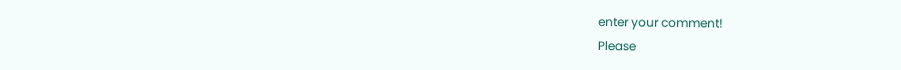enter your comment!
Please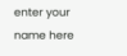enter your name here